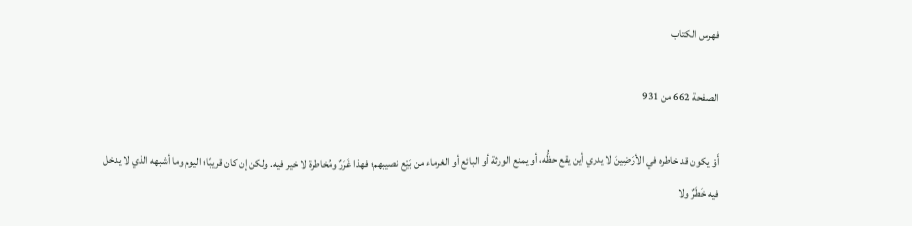فهرس الكتاب

الصفحة 662 من 931

أَوْ يكون قد خاطره في الأرَضِينَ لا يدري أين يقع حظُّه، أو يمنع الورثة أو البائع أو الغرماء من بَيْع نصيبهم؛ فهذا غَرَرٌ ومُخاطرة لا خير فيه. ولكن إن كان قريبًا؛ اليوم وما أشبهه الذي لا يدخل فيه خَطَرٌ ولا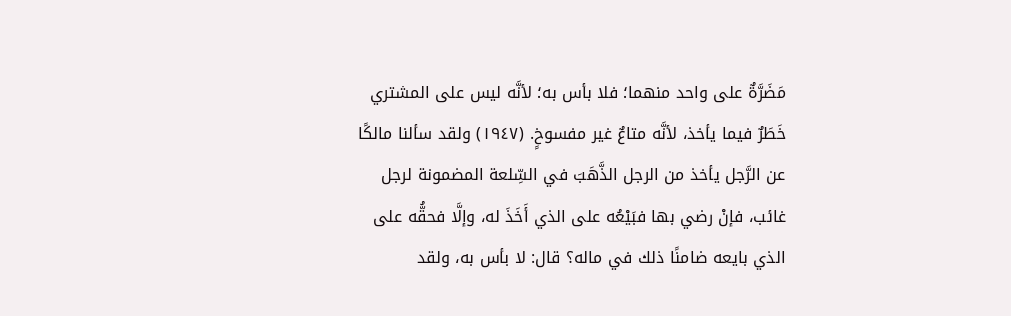مَضَرَّةٌ على واحد منهما؛ فلا بأس به؛ لأنَّه ليس على المشتري خَطَرٌ فيما يأخذ، لأنَّه متاعٌ غير مفسوخٍ. (١٩٤٧) ولقد سألنا مالكًا عن الرَّجل يأخذ من الرجل الذَّهَبَ في السِّلعة المضمونة لرجل غائب، فإنْ رضي بها فبَيْعُه على الذي أَخَذَ له، وإلَّا فحقُّه على الذي بايعه ضامنًا ذلك في ماله؟ قال: لا بأس به، ولقد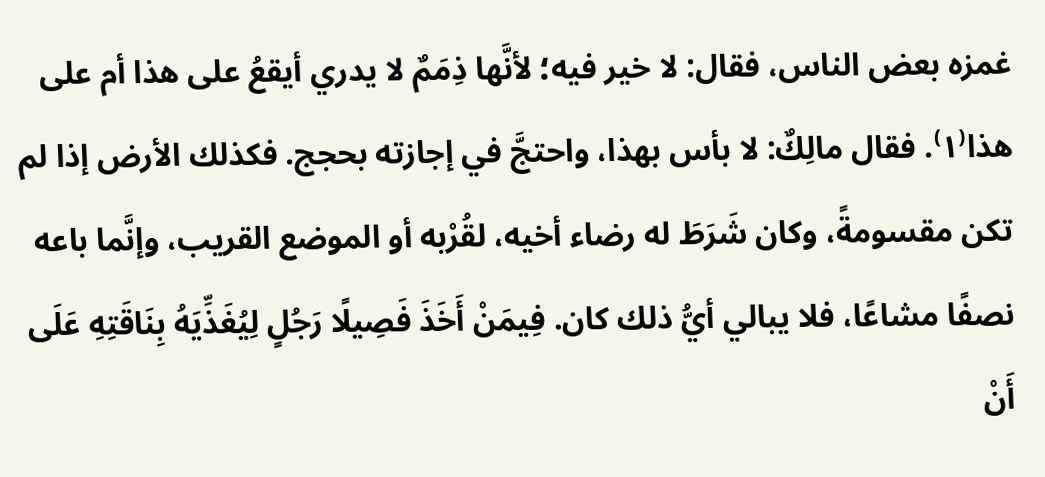غمزه بعض الناس، فقال: لا خير فيه؛ لأنَّها ذِمَمٌ لا يدري أيقعُ على هذا أم على هذا⁽١⁾. فقال مالِكٌ: لا بأس بهذا، واحتجَّ في إجازته بحجج. فكذلك الأرض إذا لم تكن مقسومةً، وكان شَرَطَ له رضاء أخيه، لقُرْبه أو الموضع القريب، وإنَّما باعه نصفًا مشاعًا، فلا يبالي أيُّ ذلك كان. فِيمَنْ أَخَذَ فَصِيلًا رَجُلٍ لِيُغَذِّيَهُ بِنَاقَتِهِ عَلَى أَنْ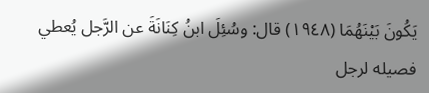يَكُونَ بَيْنَهُمَا (١٩٤٨) قال: وسُئِلَ ابنُ كِنَانَةَ عن الرَّجل يُعطي فصيله لرجل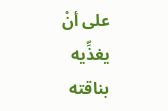على أنْ يغذِّيه بناقته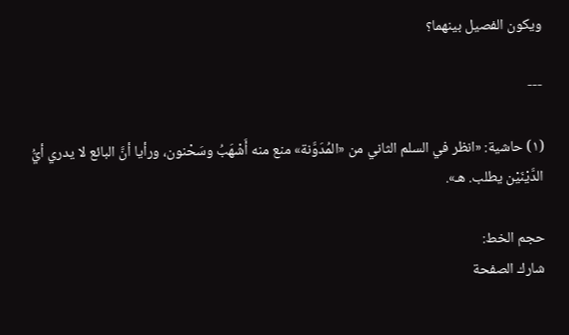ويكون الفصيل بينهما؟

---

(١) حاشية: «انظر في السلم الثاني من «المُدَوَّنة» منع منه أَشْهَبُ وسَحْنون، ورأيا أنَّ البائع لا يدري أيُّ الدَّيْنَيْن يطلب. هـ».

حجم الخط:
شارك الصفحة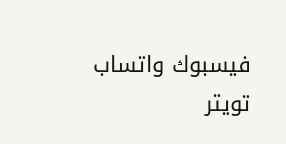فيسبوك واتساب تويتر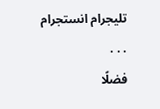تليجرام انستجرام
. . .
فضلًا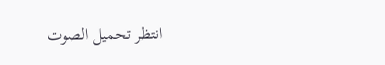انتظر تحميل الصوت